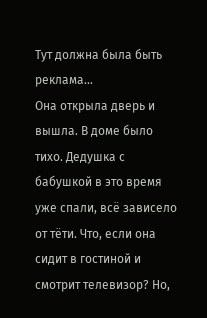Тут должна была быть реклама...
Она открыла дверь и вышла. В доме было тихо. Дедушка с бабушкой в это время уже спали, всё зависело от тёти. Что, если она сидит в гостиной и смотрит телевизор? Но,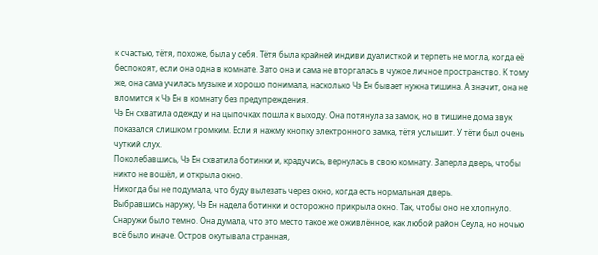к счастью, тётя, похоже, была у себя. Тётя была крайней индиви дуалисткой и терпеть не могла, когда её беспокоят, если она одна в комнате. Зато она и сама не вторгалась в чужое личное пространство. К тому же, она сама училась музыке и хорошо понимала, насколько Чэ Ён бывает нужна тишина. А значит, она не вломится к Чэ Ён в комнату без предупреждения.
Чэ Ён схватила одежду и на цыпочках пошла к выходу. Она потянула за замок, но в тишине дома звук показался слишком громким. Если я нажму кнопку электронного замка, тётя услышит. У тёти был очень чуткий слух.
Поколебавшись, Чэ Ён схватила ботинки и, крадучись, вернулась в свою комнату. Заперла дверь, чтобы никто не вошёл, и открыла окно.
Никогда бы не подумала, что буду вылезать через окно, когда есть нормальная дверь.
Выбравшись наружу, Чэ Ён надела ботинки и осторожно прикрыла окно. Так, чтобы оно не хлопнуло.
Снаружи было темно. Она думала, что это место такое же оживлённое, как любой район Сеула, но ночью всё было иначе. Остров окутывала странная,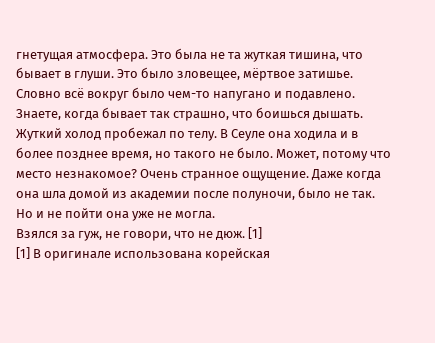гнетущая атмосфера. Это была не та жуткая тишина, что бывает в глуши. Это было зловещее, мёртвое затишье. Словно всё вокруг было чем-то напугано и подавлено.
Знаете, когда бывает так страшно, что боишься дышать.
Жуткий холод пробежал по телу. В Сеуле она ходила и в более позднее время, но такого не было. Может, потому что место незнакомое? Очень странное ощущение. Даже когда она шла домой из академии после полуночи, было не так. Но и не пойти она уже не могла.
Взялся за гуж, не говори, что не дюж. [1]
[1] В оригинале использована корейская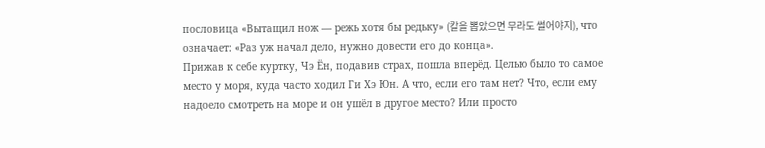пословица «Вытащил нож — режь хотя бы редьку» (칼을 뽑았으면 무라도 썰어야지), что означает: «Раз уж начал дело, нужно довести его до конца».
Прижав к себе куртку, Чэ Ён, подавив страх, пошла вперёд. Целью было то самое место у моря, куда часто ходил Ги Хэ Юн. А что, если его там нет? Что, если ему надоело смотреть на море и он ушёл в другое место? Или просто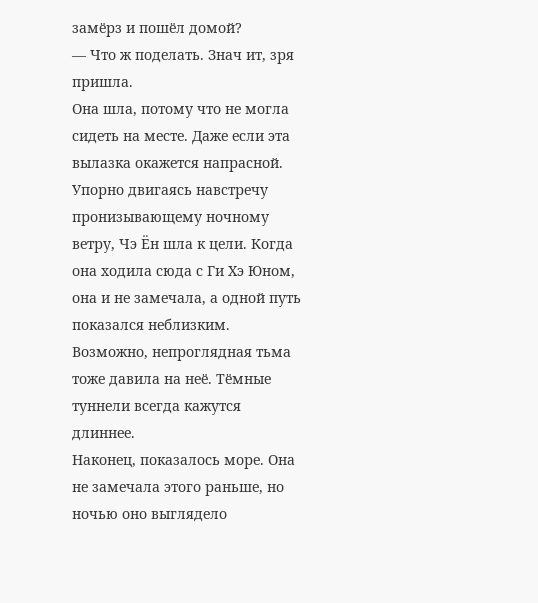замёрз и пошёл домой?
— Что ж поделать. Знач ит, зря пришла.
Она шла, потому что не могла сидеть на месте. Даже если эта вылазка окажется напрасной.
Упорно двигаясь навстречу пронизывающему ночному ветру, Чэ Ён шла к цели. Когда она ходила сюда с Ги Хэ Юном, она и не замечала, а одной путь показался неблизким. Возможно, непроглядная тьма тоже давила на неё. Тёмные туннели всегда кажутся длиннее.
Наконец, показалось море. Она не замечала этого раньше, но ночью оно выглядело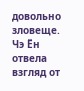довольно зловеще. Чэ Ён отвела взгляд от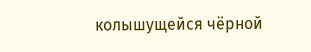колышущейся чёрной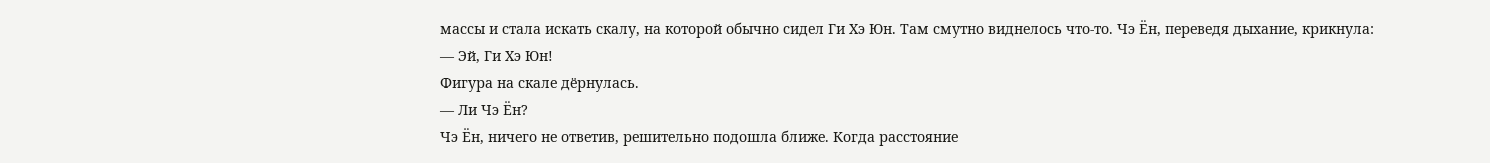массы и стала искать скалу, на которой обычно сидел Ги Хэ Юн. Там смутно виднелось что-то. Чэ Ён, переведя дыхание, крикнула:
— Эй, Ги Хэ Юн!
Фигура на скале дёрнулась.
— Ли Чэ Ён?
Чэ Ён, ничего не ответив, решительно подошла ближе. Когда расстояние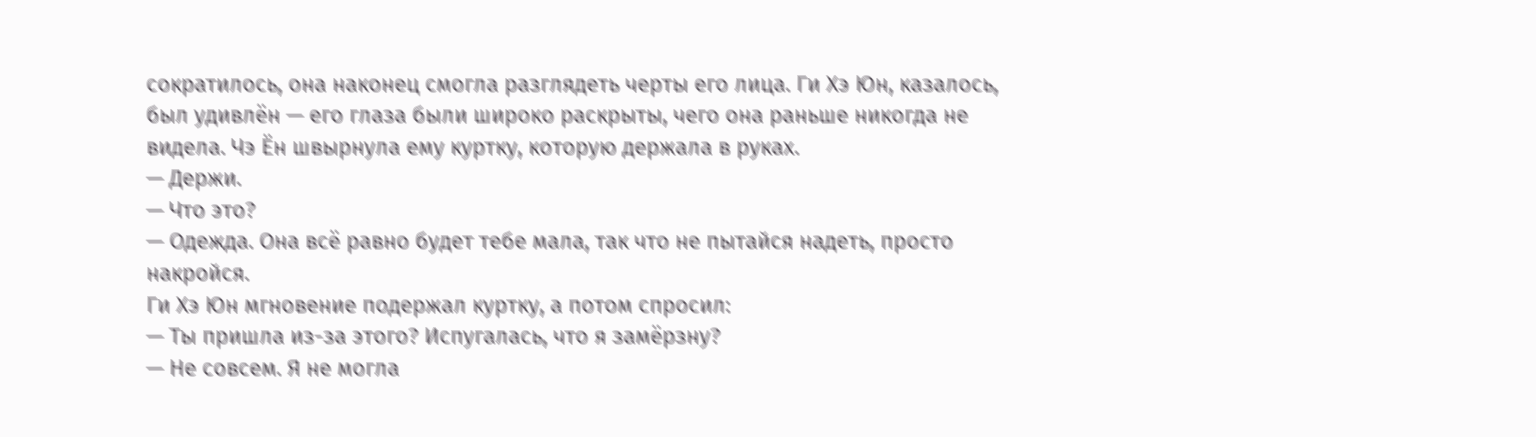сократилось, она наконец смогла разглядеть черты его лица. Ги Хэ Юн, казалось, был удивлён — его глаза были широко раскрыты, чего она раньше никогда не видела. Чэ Ён швырнула ему куртку, которую держала в руках.
— Держи.
— Что это?
— Одежда. Она всё равно будет тебе мала, так что не пытайся надеть, просто накройся.
Ги Хэ Юн мгновение подержал куртку, а потом спросил:
— Ты пришла из-за этого? Испугалась, что я замёрзну?
— Не совсем. Я не могла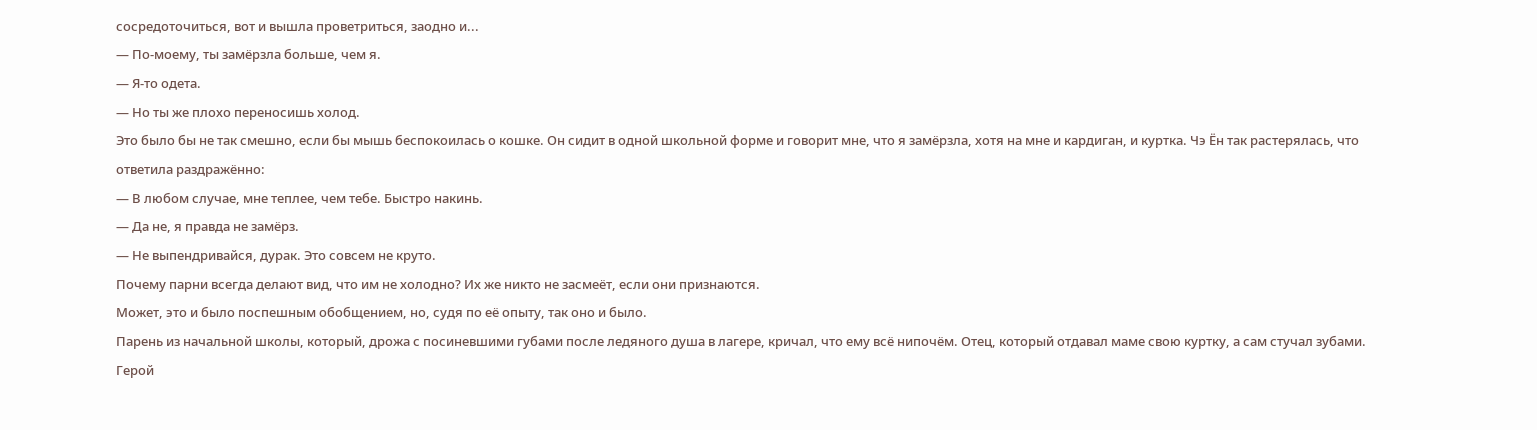сосредоточиться, вот и вышла проветриться, заодно и...
— По-моему, ты замёрзла больше, чем я.
— Я-то одета.
— Но ты же плохо переносишь холод.
Это было бы не так смешно, если бы мышь беспокоилась о кошке. Он сидит в одной школьной форме и говорит мне, что я замёрзла, хотя на мне и кардиган, и куртка. Чэ Ён так растерялась, что ответила раздражённо:
— В любом случае, мне теплее, чем тебе. Быстро накинь.
— Да не, я правда не замёрз.
— Не выпендривайся, дурак. Это совсем не круто.
Почему парни всегда делают вид, что им не холодно? Их же никто не засмеёт, если они признаются.
Может, это и было поспешным обобщением, но, судя по её опыту, так оно и было.
Парень из начальной школы, который, дрожа с посиневшими губами после ледяного душа в лагере, кричал, что ему всё нипочём. Отец, который отдавал маме свою куртку, а сам стучал зубами. Герой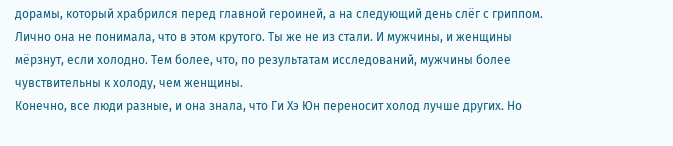дорамы, который храбрился перед главной героиней, а на следующий день слёг с гриппом.
Лично она не понимала, что в этом крутого. Ты же не из стали. И мужчины, и женщины мёрзнут, если холодно. Тем более, что, по результатам исследований, мужчины более чувствительны к холоду, чем женщины.
Конечно, все люди разные, и она знала, что Ги Хэ Юн переносит холод лучше других. Но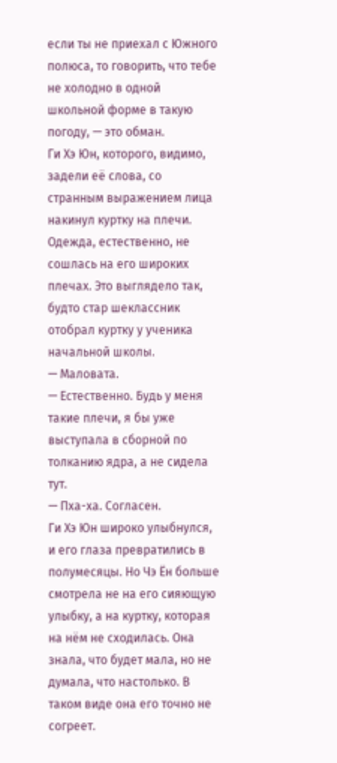если ты не приехал с Южного полюса, то говорить, что тебе не холодно в одной школьной форме в такую погоду, — это обман.
Ги Хэ Юн, которого, видимо, задели её слова, со странным выражением лица накинул куртку на плечи. Одежда, естественно, не сошлась на его широких плечах. Это выглядело так, будто стар шеклассник отобрал куртку у ученика начальной школы.
— Маловата.
— Естественно. Будь у меня такие плечи, я бы уже выступала в сборной по толканию ядра, а не сидела тут.
— Пха-ха. Согласен.
Ги Хэ Юн широко улыбнулся, и его глаза превратились в полумесяцы. Но Чэ Ён больше смотрела не на его сияющую улыбку, а на куртку, которая на нём не сходилась. Она знала, что будет мала, но не думала, что настолько. В таком виде она его точно не согреет.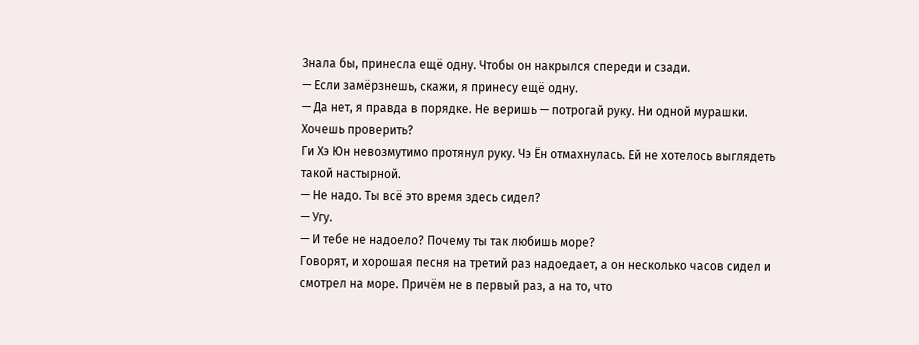Знала бы, принесла ещё одну. Чтобы он накрылся спереди и сзади.
— Если замёрзнешь, скажи, я принесу ещё одну.
— Да нет, я правда в порядке. Не веришь — потрогай руку. Ни одной мурашки. Хочешь проверить?
Ги Хэ Юн невозмутимо протянул руку. Чэ Ён отмахнулась. Ей не хотелось выглядеть такой настырной.
— Не надо. Ты всё это время здесь сидел?
— Угу.
— И тебе не надоело? Почему ты так любишь море?
Говорят, и хорошая песня на третий раз надоедает, а он несколько часов сидел и смотрел на море. Причём не в первый раз, а на то, что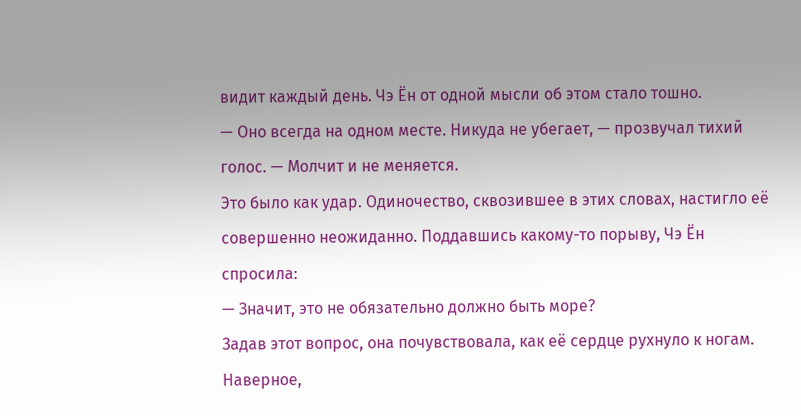видит каждый день. Чэ Ён от одной мысли об этом стало тошно.
— Оно всегда на одном месте. Никуда не убегает, — прозвучал тихий голос. — Молчит и не меняется.
Это было как удар. Одиночество, сквозившее в этих словах, настигло её совершенно неожиданно. Поддавшись какому-то порыву, Чэ Ён спросила:
— Значит, это не обязательно должно быть море?
Задав этот вопрос, она почувствовала, как её сердце рухнуло к ногам.
Наверное,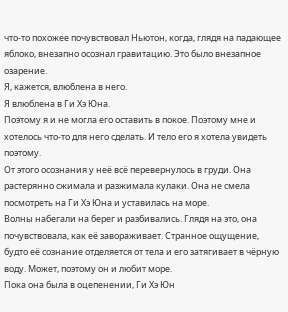что-то похожее почувствовал Ньютон, когда, глядя на падающее яблоко, внезапно осознал гравитацию. Это было внезапное озарение.
Я, кажется, влюблена в него.
Я влюблена в Ги Хэ Юна.
Поэтому я и не могла его оставить в покое. Поэтому мне и хотелось что-то для него сделать. И тело его я хотела увидеть поэтому.
От этого осознания у неё всё перевернулось в груди. Она растерянно сжимала и разжимала кулаки. Она не смела посмотреть на Ги Хэ Юна и уставилась на море.
Волны набегали на берег и разбивались. Глядя на это, она почувствовала, как её завораживает. Странное ощущение, будто её сознание отделяется от тела и его затягивает в чёрную воду. Может, поэтому он и любит море.
Пока она была в оцепенении, Ги Хэ Юн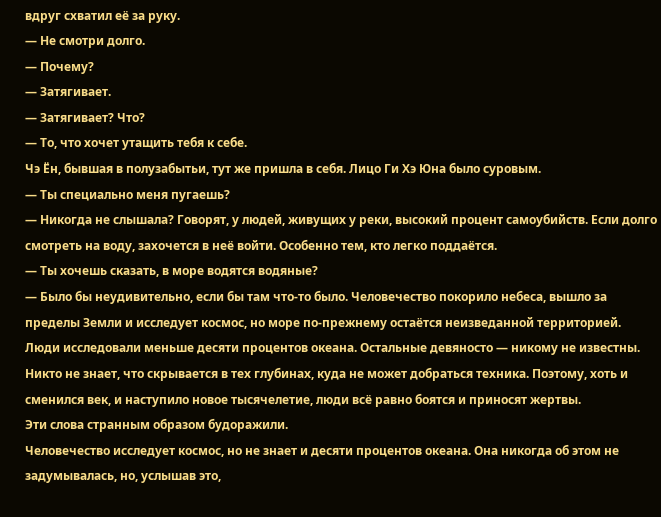вдруг схватил её за руку.
— Не смотри долго.
— Почему?
— Затягивает.
— Затягивает? Что?
— То, что хочет утащить тебя к себе.
Чэ Ён, бывшая в полузабытьи, тут же пришла в себя. Лицо Ги Хэ Юна было суровым.
— Ты специально меня пугаешь?
— Никогда не слышала? Говорят, у людей, живущих у реки, высокий процент самоубийств. Если долго смотреть на воду, захочется в неё войти. Особенно тем, кто легко поддаётся.
— Ты хочешь сказать, в море водятся водяные?
— Было бы неудивительно, если бы там что-то было. Человечество покорило небеса, вышло за пределы Земли и исследует космос, но море по-прежнему остаётся неизведанной территорией. Люди исследовали меньше десяти процентов океана. Остальные девяносто — никому не известны. Никто не знает, что скрывается в тех глубинах, куда не может добраться техника. Поэтому, хоть и сменился век, и наступило новое тысячелетие, люди всё равно боятся и приносят жертвы.
Эти слова странным образом будоражили.
Человечество исследует космос, но не знает и десяти процентов океана. Она никогда об этом не задумывалась, но, услышав это,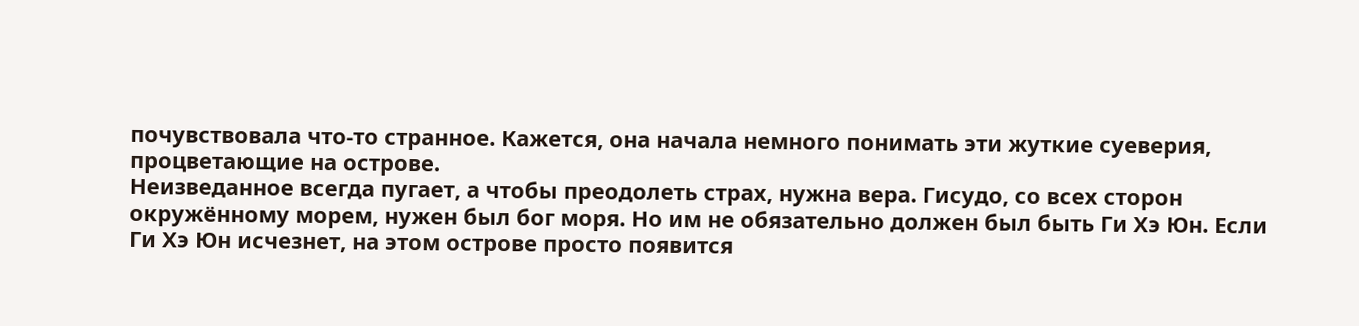почувствовала что-то странное. Кажется, она начала немного понимать эти жуткие суеверия, процветающие на острове.
Неизведанное всегда пугает, а чтобы преодолеть страх, нужна вера. Гисудо, со всех сторон окружённому морем, нужен был бог моря. Но им не обязательно должен был быть Ги Хэ Юн. Если Ги Хэ Юн исчезнет, на этом острове просто появится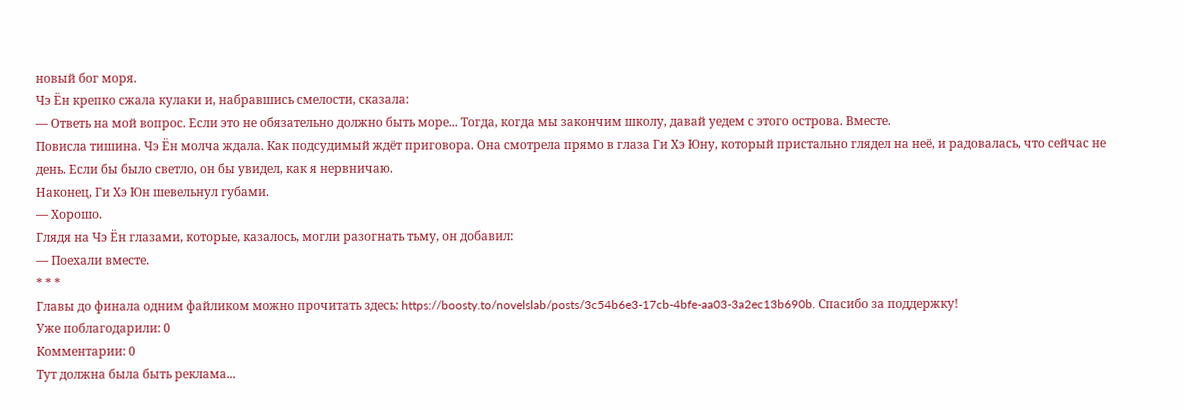новый бог моря.
Чэ Ён крепко сжала кулаки и, набравшись смелости, сказала:
— Ответь на мой вопрос. Если это не обязательно должно быть море... Тогда, когда мы закончим школу, давай уедем с этого острова. Вместе.
Повисла тишина. Чэ Ён молча ждала. Как подсудимый ждёт приговора. Она смотрела прямо в глаза Ги Хэ Юну, который пристально глядел на неё, и радовалась, что сейчас не день. Если бы было светло, он бы увидел, как я нервничаю.
Наконец, Ги Хэ Юн шевельнул губами.
— Хорошо.
Глядя на Чэ Ён глазами, которые, казалось, могли разогнать тьму, он добавил:
— Поехали вместе.
* * *
Главы до финала одним файликом можно прочитать здесь: https://boosty.to/novelslab/posts/3c54b6e3-17cb-4bfe-aa03-3a2ec13b690b. Спасибо за поддержку!
Уже поблагодарили: 0
Комментарии: 0
Тут должна была быть реклама...